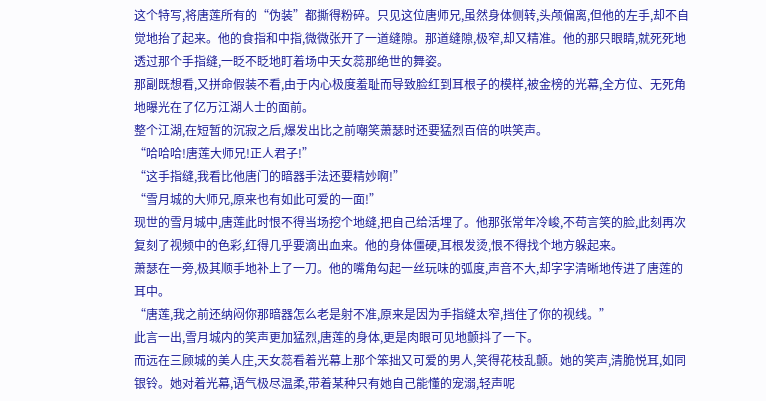这个特写,将唐莲所有的“伪装”都撕得粉碎。只见这位唐师兄,虽然身体侧转,头颅偏离,但他的左手,却不自觉地抬了起来。他的食指和中指,微微张开了一道缝隙。那道缝隙,极窄,却又精准。他的那只眼睛,就死死地透过那个手指缝,一眨不眨地盯着场中天女蕊那绝世的舞姿。
那副既想看,又拼命假装不看,由于内心极度羞耻而导致脸红到耳根子的模样,被金榜的光幕,全方位、无死角地曝光在了亿万江湖人士的面前。
整个江湖,在短暂的沉寂之后,爆发出比之前嘲笑萧瑟时还要猛烈百倍的哄笑声。
“哈哈哈!唐莲大师兄!正人君子!”
“这手指缝,我看比他唐门的暗器手法还要精妙啊!”
“雪月城的大师兄,原来也有如此可爱的一面!”
现世的雪月城中,唐莲此时恨不得当场挖个地缝,把自己给活埋了。他那张常年冷峻,不苟言笑的脸,此刻再次复刻了视频中的色彩,红得几乎要滴出血来。他的身体僵硬,耳根发烫,恨不得找个地方躲起来。
萧瑟在一旁,极其顺手地补上了一刀。他的嘴角勾起一丝玩味的弧度,声音不大,却字字清晰地传进了唐莲的耳中。
“唐莲,我之前还纳闷你那暗器怎么老是射不准,原来是因为手指缝太窄,挡住了你的视线。”
此言一出,雪月城内的笑声更加猛烈,唐莲的身体,更是肉眼可见地颤抖了一下。
而远在三顾城的美人庄,天女蕊看着光幕上那个笨拙又可爱的男人,笑得花枝乱颤。她的笑声,清脆悦耳,如同银铃。她对着光幕,语气极尽温柔,带着某种只有她自己能懂的宠溺,轻声呢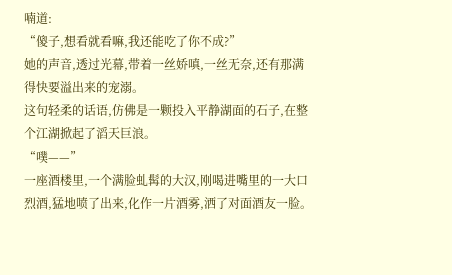喃道:
“傻子,想看就看嘛,我还能吃了你不成?”
她的声音,透过光幕,带着一丝娇嗔,一丝无奈,还有那满得快要溢出来的宠溺。
这句轻柔的话语,仿佛是一颗投入平静湖面的石子,在整个江湖掀起了滔天巨浪。
“噗——”
一座酒楼里,一个满脸虬髯的大汉,刚喝进嘴里的一大口烈酒,猛地喷了出来,化作一片酒雾,洒了对面酒友一脸。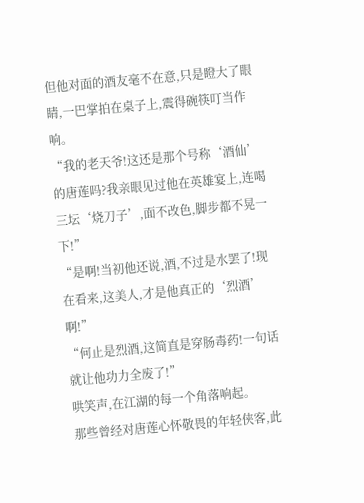但他对面的酒友毫不在意,只是瞪大了眼睛,一巴掌拍在桌子上,震得碗筷叮当作响。
“我的老天爷!这还是那个号称‘酒仙’的唐莲吗?我亲眼见过他在英雄宴上,连喝三坛‘烧刀子’,面不改色,脚步都不晃一下!”
“是啊!当初他还说,酒,不过是水罢了!现在看来,这美人,才是他真正的‘烈酒’啊!”
“何止是烈酒,这简直是穿肠毒药!一句话就让他功力全废了!”
哄笑声,在江湖的每一个角落响起。
那些曾经对唐莲心怀敬畏的年轻侠客,此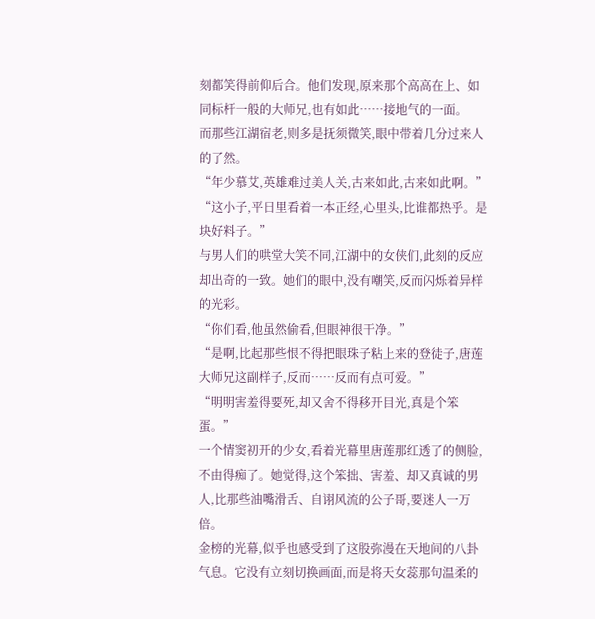刻都笑得前仰后合。他们发现,原来那个高高在上、如同标杆一般的大师兄,也有如此……接地气的一面。
而那些江湖宿老,则多是抚须微笑,眼中带着几分过来人的了然。
“年少慕艾,英雄难过美人关,古来如此,古来如此啊。”
“这小子,平日里看着一本正经,心里头,比谁都热乎。是块好料子。”
与男人们的哄堂大笑不同,江湖中的女侠们,此刻的反应却出奇的一致。她们的眼中,没有嘲笑,反而闪烁着异样的光彩。
“你们看,他虽然偷看,但眼神很干净。”
“是啊,比起那些恨不得把眼珠子粘上来的登徒子,唐莲大师兄这副样子,反而……反而有点可爱。”
“明明害羞得要死,却又舍不得移开目光,真是个笨蛋。”
一个情窦初开的少女,看着光幕里唐莲那红透了的侧脸,不由得痴了。她觉得,这个笨拙、害羞、却又真诚的男人,比那些油嘴滑舌、自诩风流的公子哥,要迷人一万倍。
金榜的光幕,似乎也感受到了这股弥漫在天地间的八卦气息。它没有立刻切换画面,而是将天女蕊那句温柔的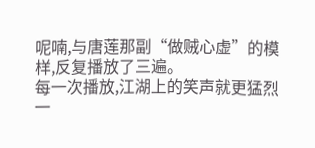呢喃,与唐莲那副“做贼心虚”的模样,反复播放了三遍。
每一次播放,江湖上的笑声就更猛烈一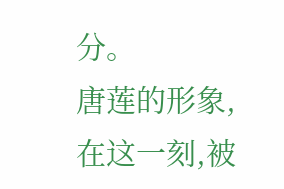分。
唐莲的形象,在这一刻,被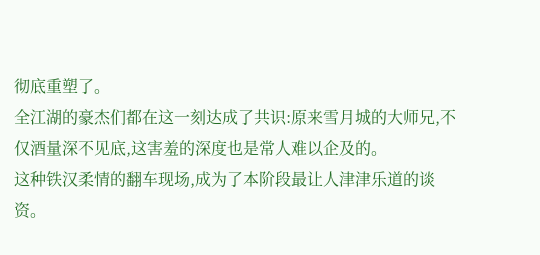彻底重塑了。
全江湖的豪杰们都在这一刻达成了共识:原来雪月城的大师兄,不仅酒量深不见底,这害羞的深度也是常人难以企及的。
这种铁汉柔情的翻车现场,成为了本阶段最让人津津乐道的谈资。